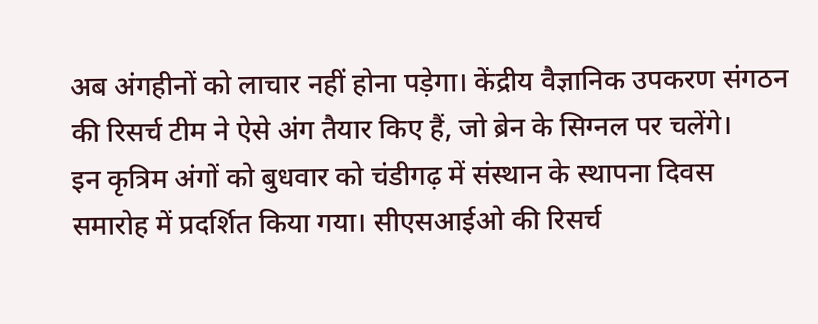अब अंगहीनों को लाचार नहीं होना पड़ेगा। केंद्रीय वैज्ञानिक उपकरण संगठन की रिसर्च टीम ने ऐसे अंग तैयार किए हैं, जो ब्रेन के सिग्नल पर चलेंगे।
इन कृत्रिम अंगों को बुधवार को चंडीगढ़ में संस्थान के स्थापना दिवस समारोह में प्रदर्शित किया गया। सीएसआईओ की रिसर्च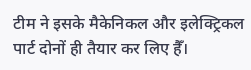टीम ने इसके मैकेनिकल और इलेक्ट्रिकल पार्ट दोनों ही तैयार कर लिए हैँ।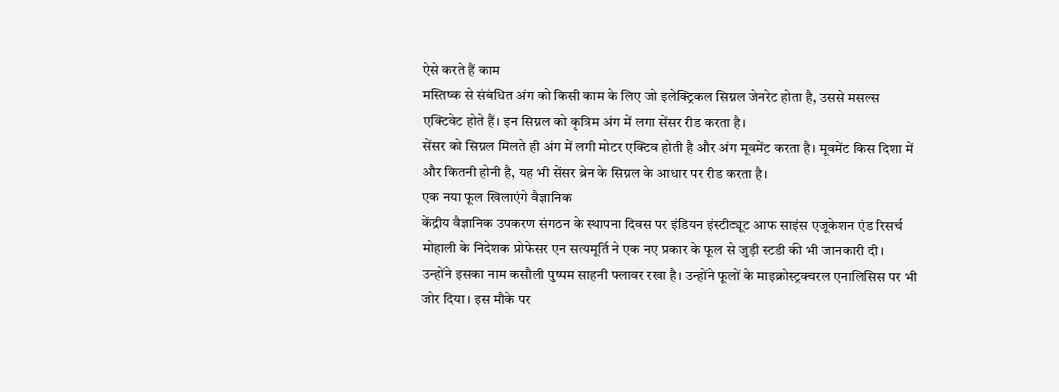ऐसे करते हैं काम
मस्तिष्क से संबंधित अंग को किसी काम के लिए जो इलेक्ट्रिकल सिग्नल जेनरेट होता है, उससे मसल्स एक्टिवेट होते हैं। इन सिग्नल को कृत्रिम अंग में लगा सेंसर रीड करता है।
सेंसर को सिग्नल मिलते ही अंग में लगी मोटर एक्टिव होती है और अंग मूवमेंट करता है। मूवमेंट किस दिशा में और कितनी होनी है, यह भी सेंसर ब्रेन के सिग्नल के आधार पर रीड करता है।
एक नया फूल खिलाएंगे वैज्ञानिक
केंद्रीय वैज्ञानिक उपकरण संगठन के स्थापना दिवस पर इंडियन इंस्टीट्यूट आफ साइंस एजूकेशन एंड रिसर्च मोहाली के निदेशक प्रोफेसर एन सत्यमूर्ति ने एक नए प्रकार के फूल से जुड़ी स्टडी की भी जानकारी दी।
उन्होंने इसका नाम कसौली पुष्पम साहनी फ्लावर रखा है। उन्होंने फूलों के माइक्रोस्ट्रक्चरल एनालिसिस पर भी जोर दिया। इस मौके पर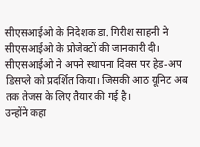सीएसआईओ के निदेशक डा. गिरीश साहनी ने सीएसआईओ के प्रोजेक्टों की जानकारी दी।
सीएसआईओ ने अपने स्थापना दिवस पर हेड-अप डिसप्ले को प्रदर्शित किया। जिसकी आठ यूनिट अब तक तेजस के लिए तैयार की गई है।
उन्होंने कहा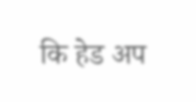कि हेड अप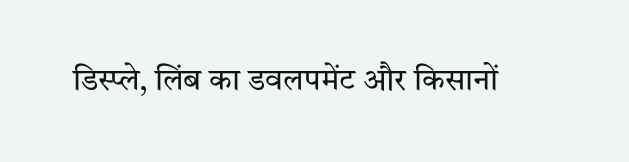डिस्प्ले, लिंब का डवलपमेंट और किसानों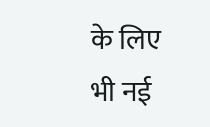के लिए भी नई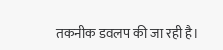तकनीक डवलप की जा रही है।